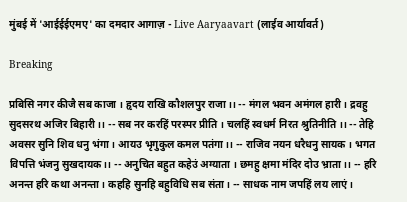मुंबई में 'आईईईएमए' का दमदार आगाज़ - Live Aaryaavart (लाईव आर्यावर्त)

Breaking

प्रबिसि नगर कीजै सब काजा । हृदय राखि कौशलपुर राजा।। -- मंगल भवन अमंगल हारी। द्रवहु सुदसरथ अजिर बिहारी ।। -- सब नर करहिं परस्पर प्रीति । चलहिं स्वधर्म निरत श्रुतिनीति ।। -- तेहि अवसर सुनि शिव धनु भंगा । आयउ भृगुकुल कमल पतंगा।। -- राजिव नयन धरैधनु सायक । भगत विपत्ति भंजनु सुखदायक।। -- अनुचित बहुत कहेउं अग्याता । छमहु क्षमा मंदिर दोउ भ्राता।। -- हरि अनन्त हरि कथा अनन्ता। कहहि सुनहि बहुविधि सब संता। -- साधक नाम जपहिं लय लाएं।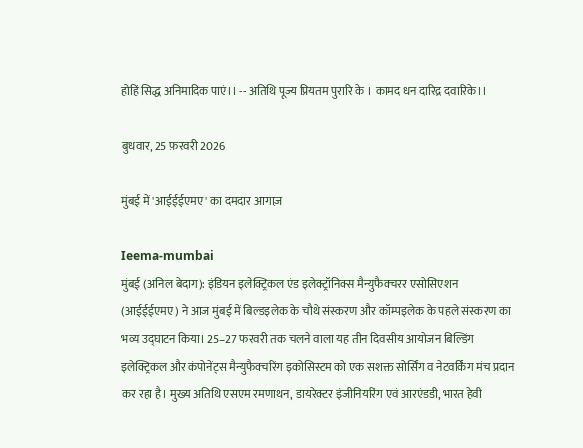होहिं सिद्ध अनिमादिक पाएं।। -- अतिथि पूज्य प्रियतम पुरारि के । कामद धन दारिद्र दवारिके।।

बुधवार, 25 फ़रवरी 2026

मुंबई में 'आईईईएमए' का दमदार आगाज़

Ieema-mumbai
मुंबई (अनिल बेदाग): इंडियन इलेक्ट्रिकल एंड इलेक्ट्रॉनिक्स मैन्युफैक्चरर एसोसिएशन (आईईईएमए) ने आज मुंबई में बिल्डइलेक के चौथे संस्करण और कॉम्पइलेक के पहले संस्करण का भव्य उद्घाटन किया। 25–27 फरवरी तक चलने वाला यह तीन दिवसीय आयोजन बिल्डिंग इलेक्ट्रिकल और कंपोनेंट्स मैन्युफैक्चरिंग इकोसिस्टम को एक सशक्त सोर्सिंग व नेटवर्किंग मंच प्रदान कर रहा है। मुख्य अतिथि एसएम रमणाथन, डायरेक्टर इंजीनियरिंग एवं आरएंडडी, भारत हेवी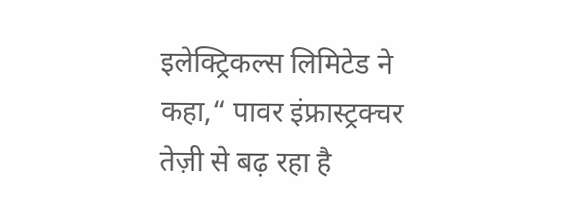इलेक्ट्रिकल्स लिमिटेड ने कहा,“ पावर इंफ्रास्ट्रक्चर तेज़ी से बढ़ रहा है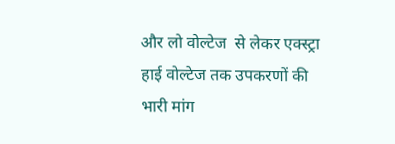और लो वोल्टेज  से लेकर एक्स्ट्रा हाई वोल्टेज तक उपकरणों की भारी मांग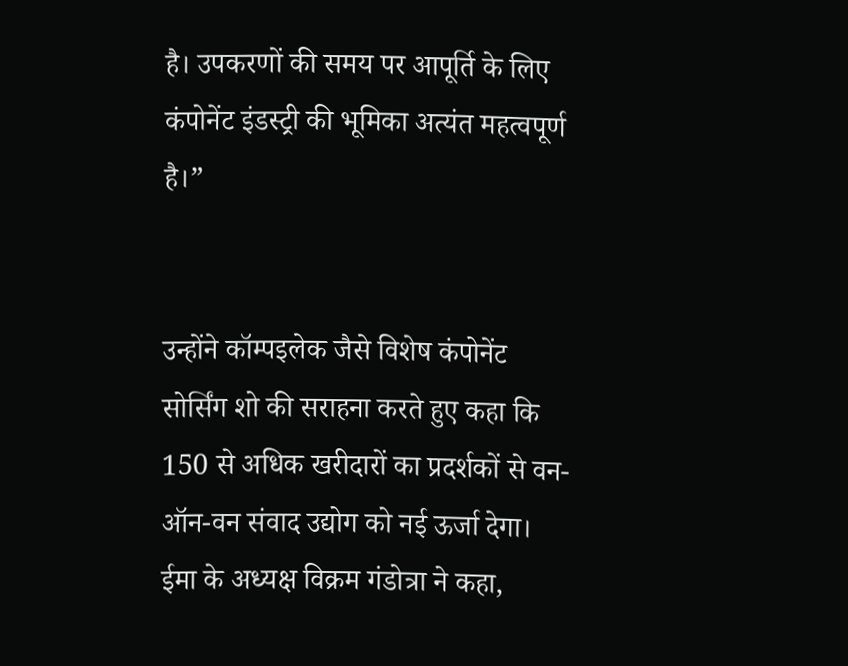है। उपकरणों की समय पर आपूर्ति के लिए कंपोनेंट इंडस्ट्री की भूमिका अत्यंत महत्वपूर्ण है।”


उन्होंने कॉम्पइलेक जैसे विशेष कंपोनेंट सोर्सिंग शो की सराहना करते हुए कहा कि 150 से अधिक खरीदारों का प्रदर्शकों से वन-ऑन-वन संवाद उद्योग को नई ऊर्जा देगा। ईमा के अध्यक्ष विक्रम गंडोत्रा ने कहा,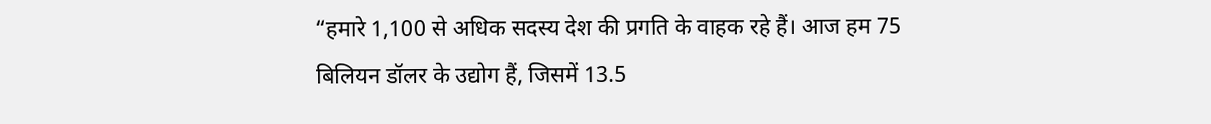“हमारे 1,100 से अधिक सदस्य देश की प्रगति के वाहक रहे हैं। आज हम 75 बिलियन डॉलर के उद्योग हैं, जिसमें 13.5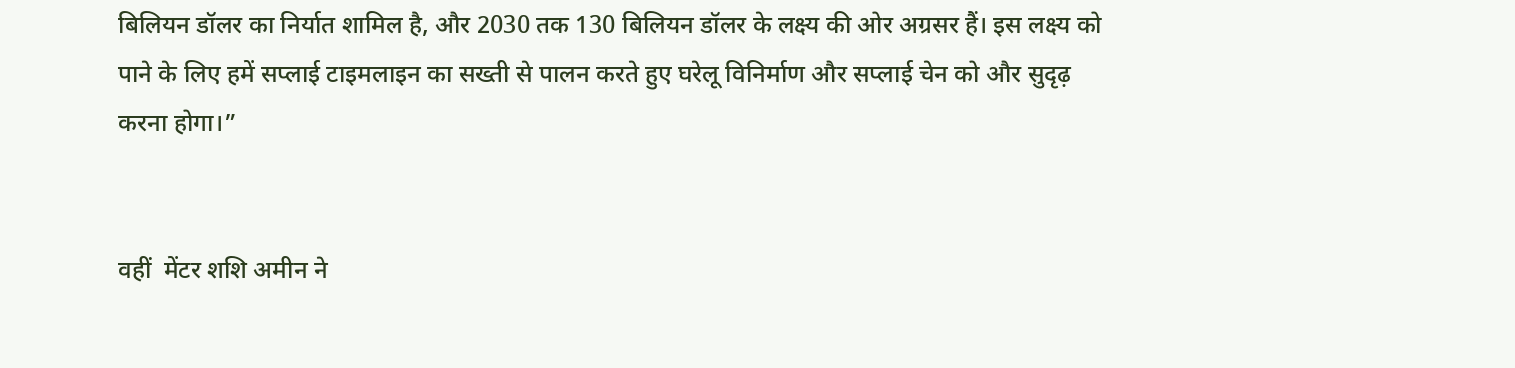बिलियन डॉलर का निर्यात शामिल है, और 2030 तक 130 बिलियन डॉलर के लक्ष्य की ओर अग्रसर हैं। इस लक्ष्य को पाने के लिए हमें सप्लाई टाइमलाइन का सख्ती से पालन करते हुए घरेलू विनिर्माण और सप्लाई चेन को और सुदृढ़ करना होगा।”


वहीं  मेंटर शशि अमीन ने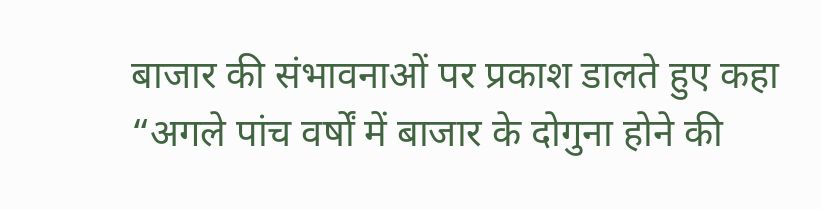बाजार की संभावनाओं पर प्रकाश डालते हुए कहा “अगले पांच वर्षों में बाजार के दोगुना होने की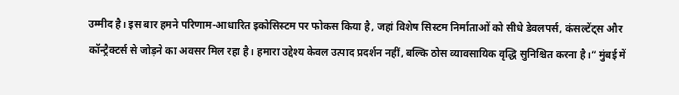उम्मीद है। इस बार हमने परिणाम-आधारित इकोसिस्टम पर फोकस किया है, जहां विशेष सिस्टम निर्माताओं को सीधे डेवलपर्स, कंसल्टेंट्स और कॉन्ट्रैक्टर्स से जोड़ने का अवसर मिल रहा है। हमारा उद्देश्य केवल उत्पाद प्रदर्शन नहीं, बल्कि ठोस व्यावसायिक वृद्धि सुनिश्चित करना है।” मुंबई में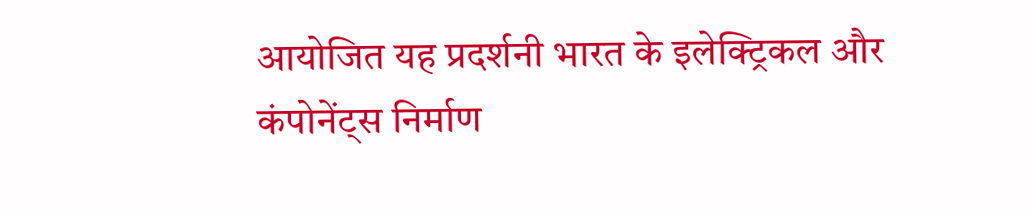आयोजित यह प्रदर्शनी भारत के इलेक्ट्रिकल और कंपोनेंट्स निर्माण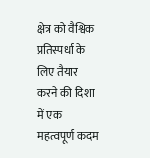क्षेत्र को वैश्विक प्रतिस्पर्धा के लिए तैयार करने की दिशा में एक महत्वपूर्ण कदम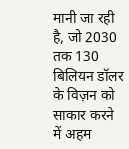मानी जा रही है, जो 2030 तक 130 बिलियन डॉलर के विज़न को साकार करने में अहम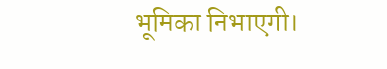भूमिका निभाएगी।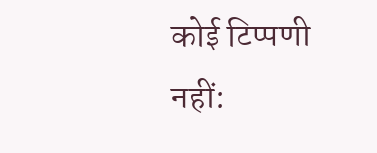कोई टिप्पणी नहीं: